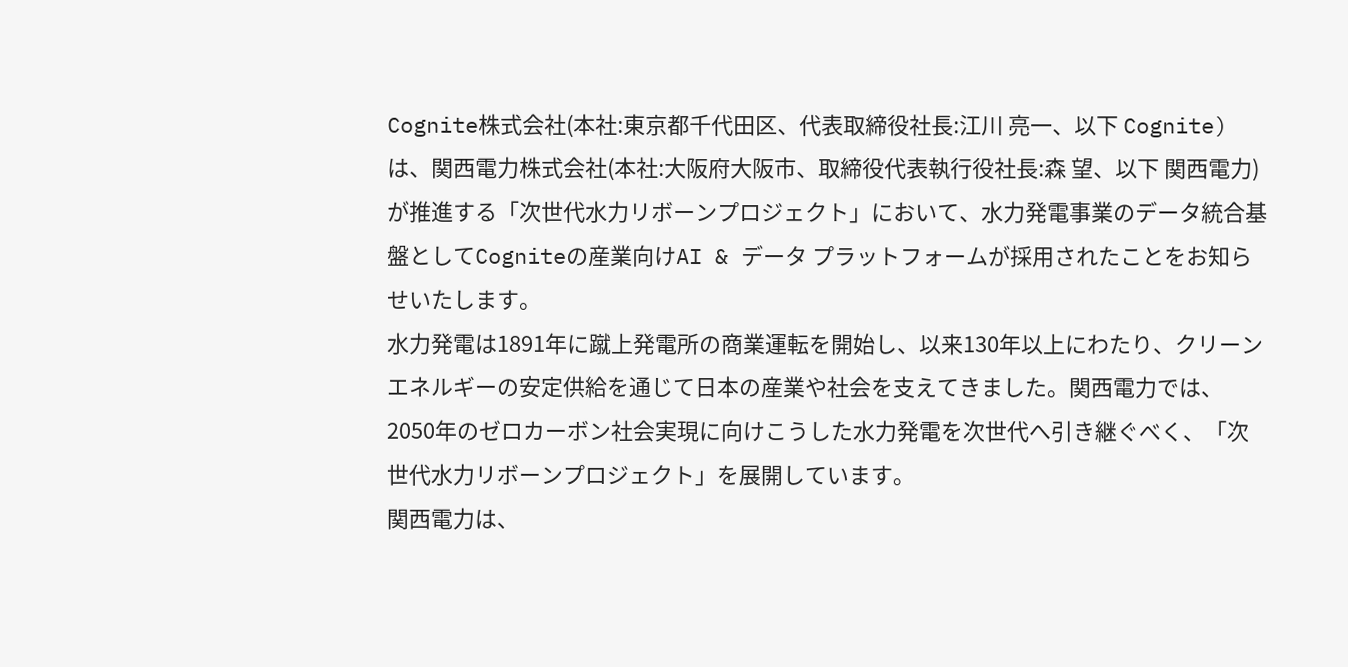Cognite株式会社(本社:東京都千代田区、代表取締役社長:江川 亮一、以下 Cognite)は、関西電力株式会社(本社:大阪府大阪市、取締役代表執行役社長:森 望、以下 関西電力)が推進する「次世代水力リボーンプロジェクト」において、水力発電事業のデータ統合基盤としてCogniteの産業向けAI & データ プラットフォームが採用されたことをお知らせいたします。
水力発電は1891年に蹴上発電所の商業運転を開始し、以来130年以上にわたり、クリーンエネルギーの安定供給を通じて日本の産業や社会を支えてきました。関西電力では、2050年のゼロカーボン社会実現に向けこうした水力発電を次世代へ引き継ぐべく、「次世代水力リボーンプロジェクト」を展開しています。
関西電力は、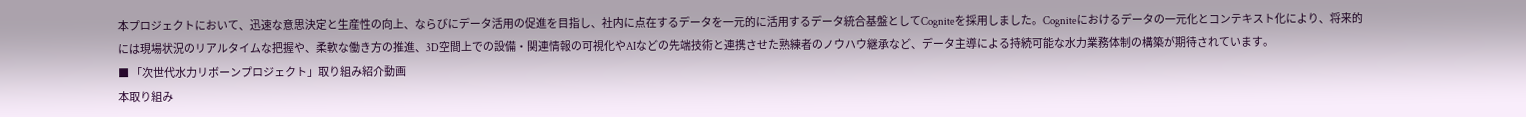本プロジェクトにおいて、迅速な意思決定と生産性の向上、ならびにデータ活用の促進を目指し、社内に点在するデータを一元的に活用するデータ統合基盤としてCogniteを採用しました。Cogniteにおけるデータの一元化とコンテキスト化により、将来的には現場状況のリアルタイムな把握や、柔軟な働き方の推進、3D空間上での設備・関連情報の可視化やAIなどの先端技術と連携させた熟練者のノウハウ継承など、データ主導による持続可能な水力業務体制の構築が期待されています。
■ 「次世代水力リボーンプロジェクト」取り組み紹介動画
本取り組み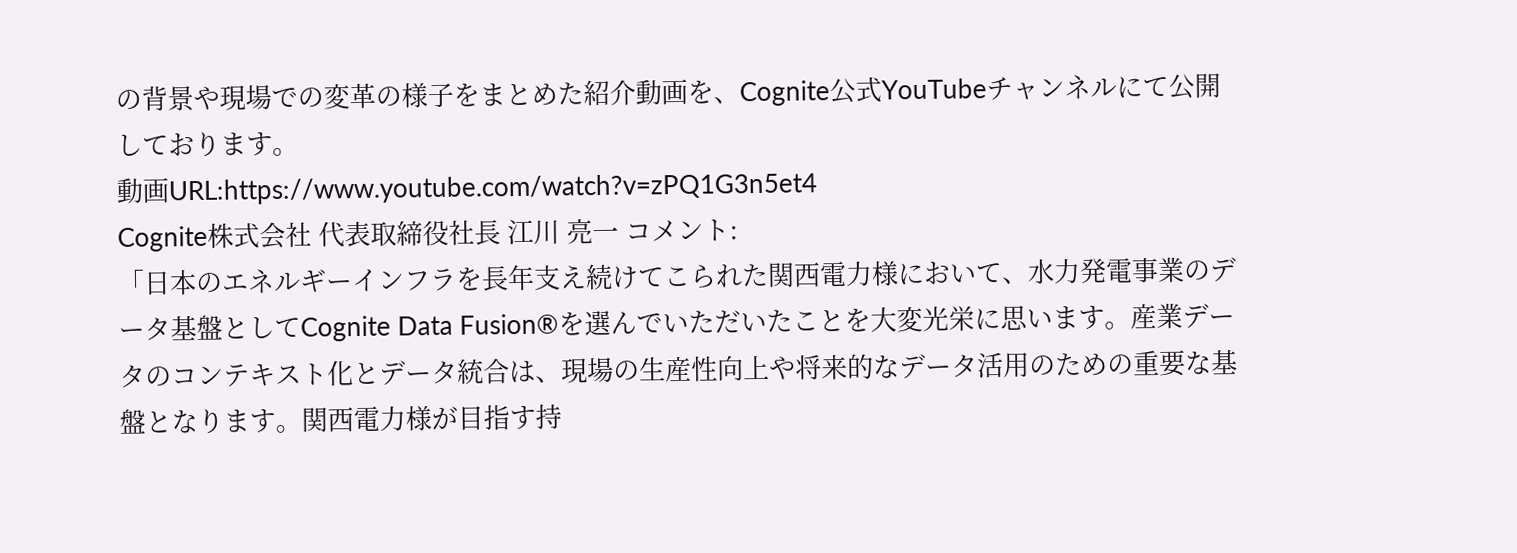の背景や現場での変革の様子をまとめた紹介動画を、Cognite公式YouTubeチャンネルにて公開しております。
動画URL:https://www.youtube.com/watch?v=zPQ1G3n5et4
Cognite株式会社 代表取締役社長 江川 亮一 コメント:
「日本のエネルギーインフラを長年支え続けてこられた関西電力様において、水力発電事業のデータ基盤としてCognite Data Fusion®を選んでいただいたことを大変光栄に思います。産業データのコンテキスト化とデータ統合は、現場の生産性向上や将来的なデータ活用のための重要な基盤となります。関西電力様が目指す持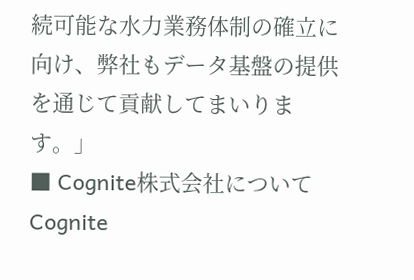続可能な水力業務体制の確立に向け、弊社もデータ基盤の提供を通じて貢献してまいります。」
■ Cognite株式会社について
Cognite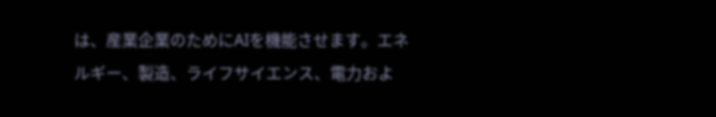は、産業企業のためにAIを機能させます。エネルギー、製造、ライフサイエンス、電力およ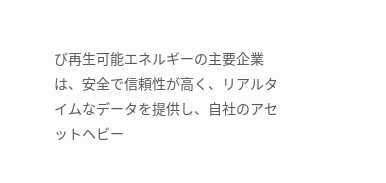び再生可能エネルギーの主要企業は、安全で信頼性が高く、リアルタイムなデータを提供し、自社のアセットヘビー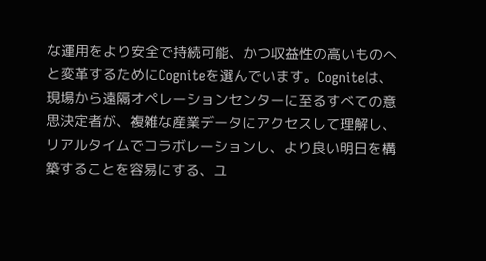な運用をより安全で持続可能、かつ収益性の高いものへと変革するためにCogniteを選んでいます。Cogniteは、現場から遠隔オペレーションセンターに至るすべての意思決定者が、複雑な産業データにアクセスして理解し、リアルタイムでコラボレーションし、より良い明日を構築することを容易にする、ユ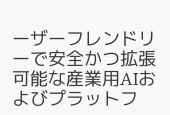ーザーフレンドリーで安全かつ拡張可能な産業用AIおよびプラットフ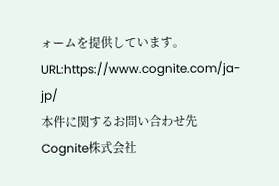ォームを提供しています。URL:https://www.cognite.com/ja-jp/
本件に関するお問い合わせ先
Cognite株式会社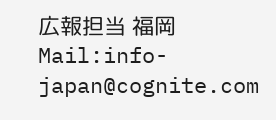広報担当 福岡
Mail:info-japan@cognite.com